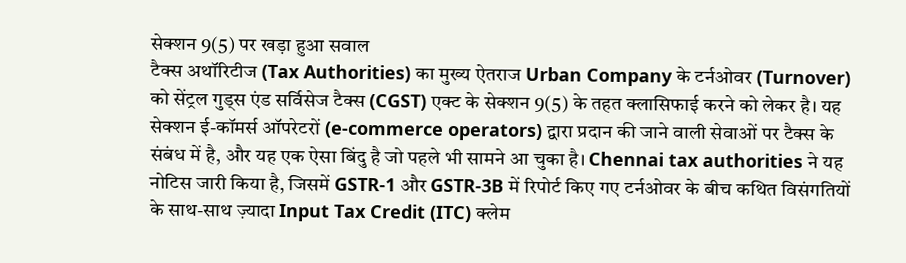सेक्शन 9(5) पर खड़ा हुआ सवाल
टैक्स अथॉरिटीज (Tax Authorities) का मुख्य ऐतराज Urban Company के टर्नओवर (Turnover) को सेंट्रल गुड्स एंड सर्विसेज टैक्स (CGST) एक्ट के सेक्शन 9(5) के तहत क्लासिफाई करने को लेकर है। यह सेक्शन ई-कॉमर्स ऑपरेटरों (e-commerce operators) द्वारा प्रदान की जाने वाली सेवाओं पर टैक्स के संबंध में है, और यह एक ऐसा बिंदु है जो पहले भी सामने आ चुका है। Chennai tax authorities ने यह नोटिस जारी किया है, जिसमें GSTR-1 और GSTR-3B में रिपोर्ट किए गए टर्नओवर के बीच कथित विसंगतियों के साथ-साथ ज़्यादा Input Tax Credit (ITC) क्लेम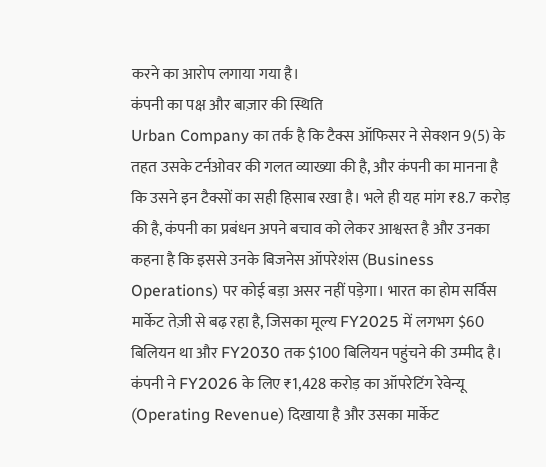करने का आरोप लगाया गया है।
कंपनी का पक्ष और बाज़ार की स्थिति
Urban Company का तर्क है कि टैक्स ऑफिसर ने सेक्शन 9(5) के तहत उसके टर्नओवर की गलत व्याख्या की है, और कंपनी का मानना है कि उसने इन टैक्सों का सही हिसाब रखा है। भले ही यह मांग ₹8.7 करोड़ की है, कंपनी का प्रबंधन अपने बचाव को लेकर आश्वस्त है और उनका कहना है कि इससे उनके बिजनेस ऑपरेशंस (Business Operations) पर कोई बड़ा असर नहीं पड़ेगा। भारत का होम सर्विस मार्केट तेज़ी से बढ़ रहा है, जिसका मूल्य FY2025 में लगभग $60 बिलियन था और FY2030 तक $100 बिलियन पहुंचने की उम्मीद है। कंपनी ने FY2026 के लिए ₹1,428 करोड़ का ऑपरेटिंग रेवेन्यू (Operating Revenue) दिखाया है और उसका मार्केट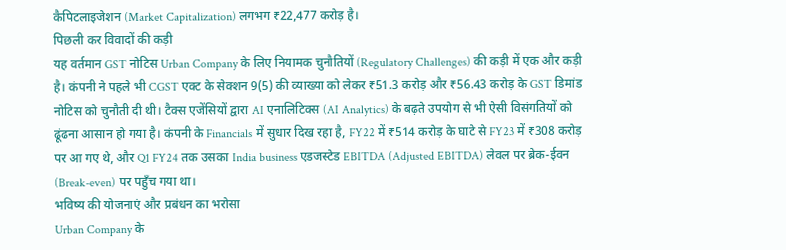कैपिटलाइजेशन (Market Capitalization) लगभग ₹22,477 करोड़ है।
पिछली कर विवादों की कड़ी
यह वर्तमान GST नोटिस Urban Company के लिए नियामक चुनौतियों (Regulatory Challenges) की कड़ी में एक और कड़ी है। कंपनी ने पहले भी CGST एक्ट के सेक्शन 9(5) की व्याख्या को लेकर ₹51.3 करोड़ और ₹56.43 करोड़ के GST डिमांड नोटिस को चुनौती दी थी। टैक्स एजेंसियों द्वारा AI एनालिटिक्स (AI Analytics) के बढ़ते उपयोग से भी ऐसी विसंगतियों को ढूंढना आसान हो गया है। कंपनी के Financials में सुधार दिख रहा है, FY22 में ₹514 करोड़ के घाटे से FY23 में ₹308 करोड़ पर आ गए थे, और Q1 FY24 तक उसका India business एडजस्टेड EBITDA (Adjusted EBITDA) लेवल पर ब्रेक-ईवन (Break-even) पर पहुँच गया था।
भविष्य की योजनाएं और प्रबंधन का भरोसा
Urban Company के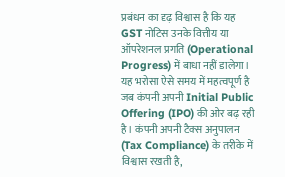प्रबंधन का दृढ़ विश्वास है कि यह GST नोटिस उनके वित्तीय या ऑपरेशनल प्रगति (Operational Progress) में बाधा नहीं डालेगा। यह भरोसा ऐसे समय में महत्वपूर्ण है जब कंपनी अपनी Initial Public Offering (IPO) की ओर बढ़ रही है। कंपनी अपनी टैक्स अनुपालन (Tax Compliance) के तरीके में विश्वास रखती है,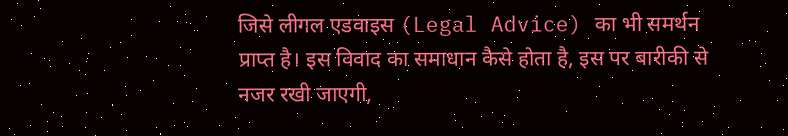जिसे लीगल एडवाइस (Legal Advice) का भी समर्थन प्राप्त है। इस विवाद का समाधान कैसे होता है, इस पर बारीकी से नजर रखी जाएगी,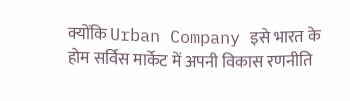क्योंकि Urban Company इसे भारत के होम सर्विस मार्केट में अपनी विकास रणनीति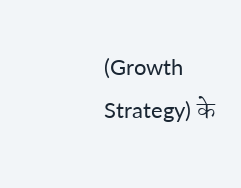(Growth Strategy) के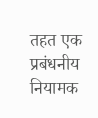तहत एक प्रबंधनीय नियामक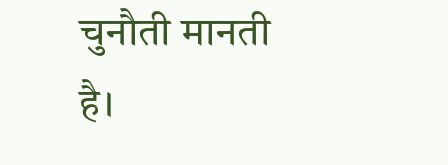चुनौती मानती है।